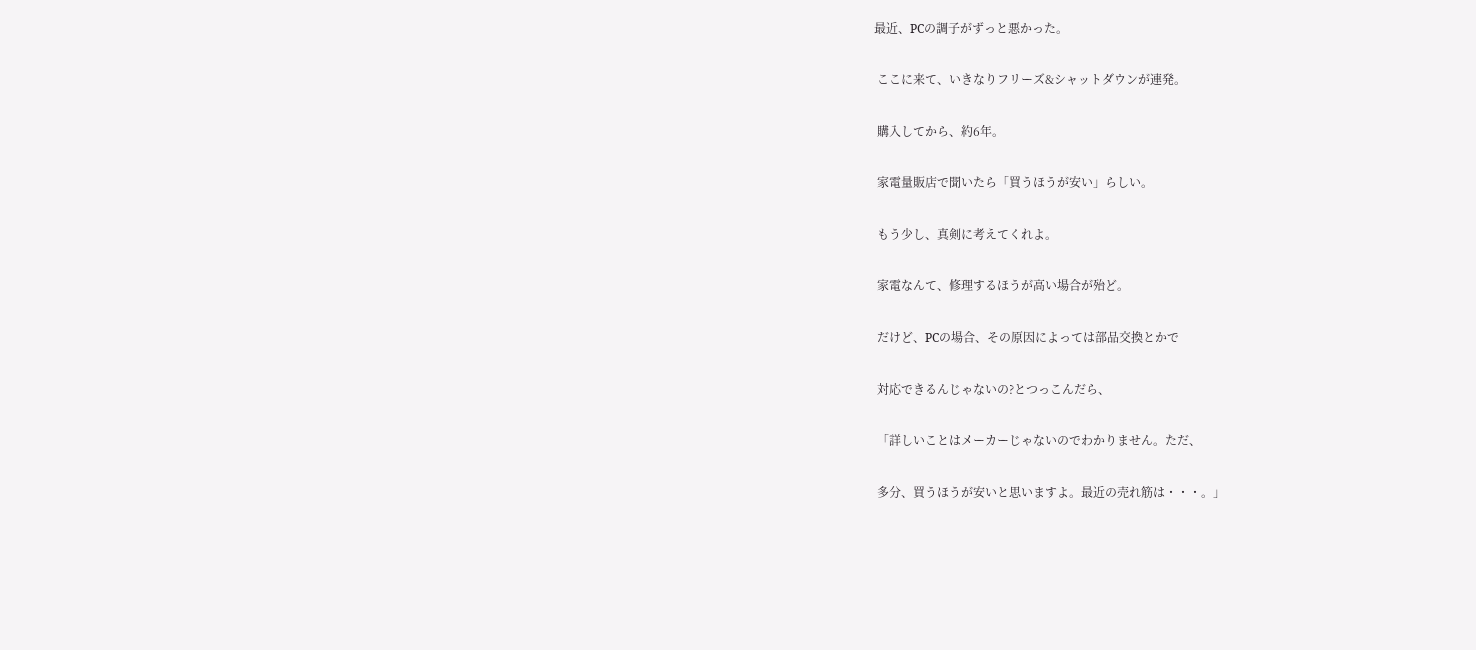最近、PCの調子がずっと悪かった。


 ここに来て、いきなりフリーズ&シャットダウンが連発。


 購入してから、約6年。


 家電量販店で聞いたら「買うほうが安い」らしい。


 もう少し、真剣に考えてくれよ。


 家電なんて、修理するほうが高い場合が殆ど。


 だけど、PCの場合、その原因によっては部品交換とかで


 対応できるんじゃないの?とつっこんだら、


 「詳しいことはメーカーじゃないのでわかりません。ただ、


 多分、買うほうが安いと思いますよ。最近の売れ筋は・・・。」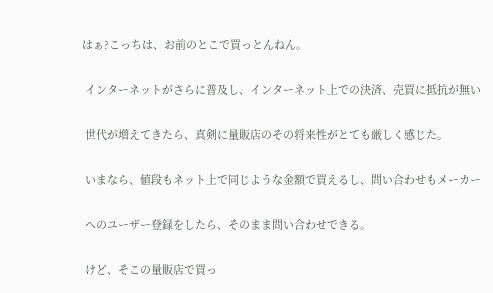はぁ?こっちは、お前のとこで買っとんねん。


 インターネットがさらに普及し、インターネット上での決済、売買に抵抗が無い


 世代が増えてきたら、真剣に量販店のその将来性がとても厳しく感じた。


 いまなら、値段もネット上で同じような金額で買えるし、問い合わせもメーカー


 へのユーザー登録をしたら、そのまま問い合わせできる。


 けど、そこの量販店で買っ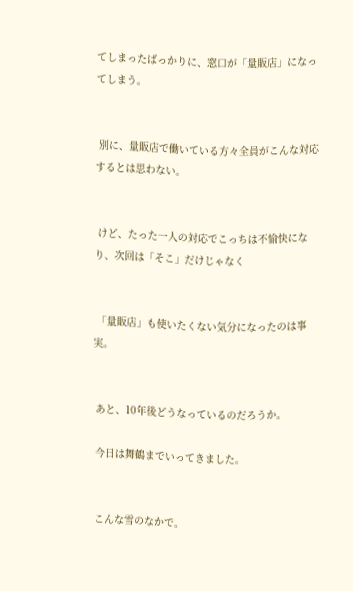てしまったばっかりに、窓口が「量販店」になってしまう。


 別に、量販店で働いている方々全員がこんな対応するとは思わない。


 けど、たった一人の対応でこっちは不愉快になり、次回は「そこ」だけじゃなく


 「量販店」も使いたくない気分になったのは事実。


 あと、10年後どうなっているのだろうか。

 今日は舞鶴までいってきました。


 こんな雪のなかで。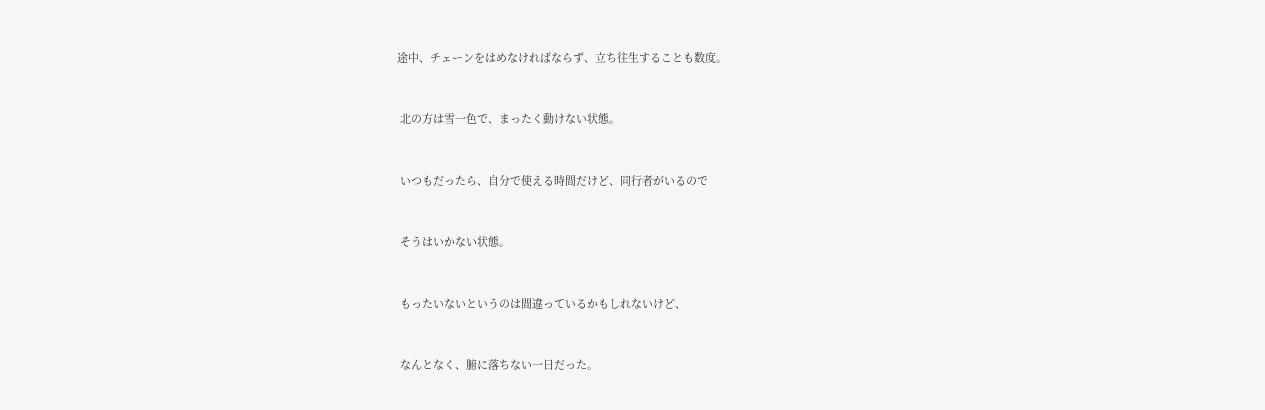途中、チェーンをはめなければならず、立ち往生することも数度。


 北の方は雪一色で、まったく動けない状態。


 いつもだったら、自分で使える時間だけど、同行者がいるので


 そうはいかない状態。


 もったいないというのは間違っているかもしれないけど、


 なんとなく、腑に落ちない一日だった。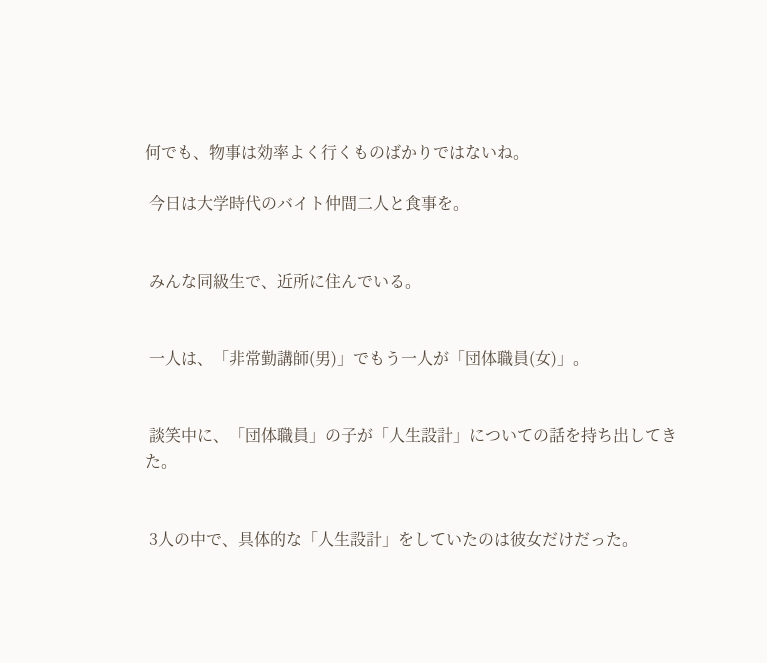何でも、物事は効率よく行くものばかりではないね。

 今日は大学時代のバイト仲間二人と食事を。


 みんな同級生で、近所に住んでいる。


 一人は、「非常勤講師(男)」でもう一人が「団体職員(女)」。


 談笑中に、「団体職員」の子が「人生設計」についての話を持ち出してきた。


 3人の中で、具体的な「人生設計」をしていたのは彼女だけだった。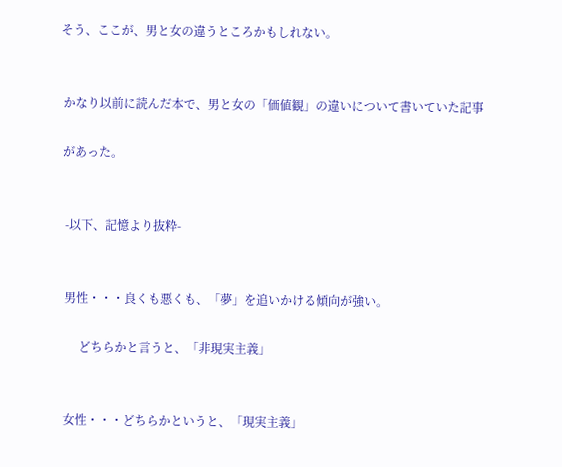そう、ここが、男と女の違うところかもしれない。


 かなり以前に読んだ本で、男と女の「価値観」の違いについて書いていた記事

 があった。


  -以下、記憶より抜粋-


  男性・・・良くも悪くも、「夢」を追いかける傾向が強い。

       どちらかと言うと、「非現実主義」


  女性・・・どちらかというと、「現実主義」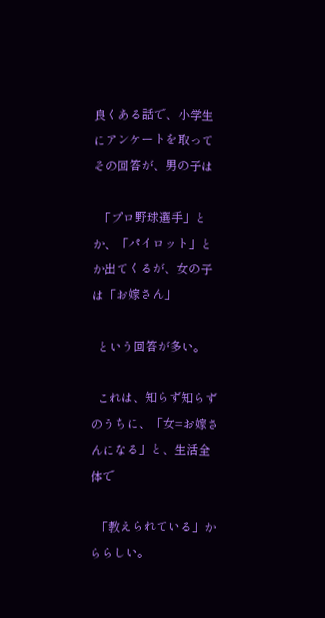良くある話で、小学生にアンケートを取ってその回答が、男の子は

  「プロ野球選手」とか、「パイロット」とか出てくるが、女の子は「お嫁さん」

  という回答が多い。

  これは、知らず知らずのうちに、「女=お嫁さんになる」と、生活全体で

  「教えられている」かららしい。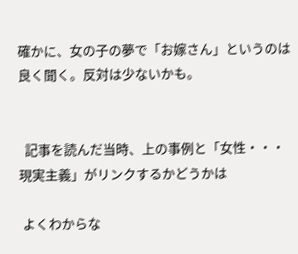確かに、女の子の夢で「お嫁さん」というのは良く聞く。反対は少ないかも。


  記事を読んだ当時、上の事例と「女性・・・現実主義」がリンクするかどうかは

 よくわからな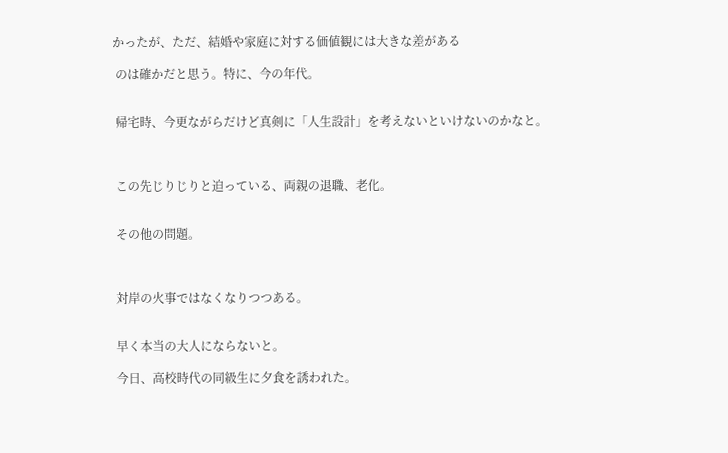かったが、ただ、結婚や家庭に対する価値観には大きな差がある

 のは確かだと思う。特に、今の年代。


 帰宅時、今更ながらだけど真剣に「人生設計」を考えないといけないのかなと。



 この先じりじりと迫っている、両親の退職、老化。


 その他の問題。



 対岸の火事ではなくなりつつある。


 早く本当の大人にならないと。

 今日、高校時代の同級生に夕食を誘われた。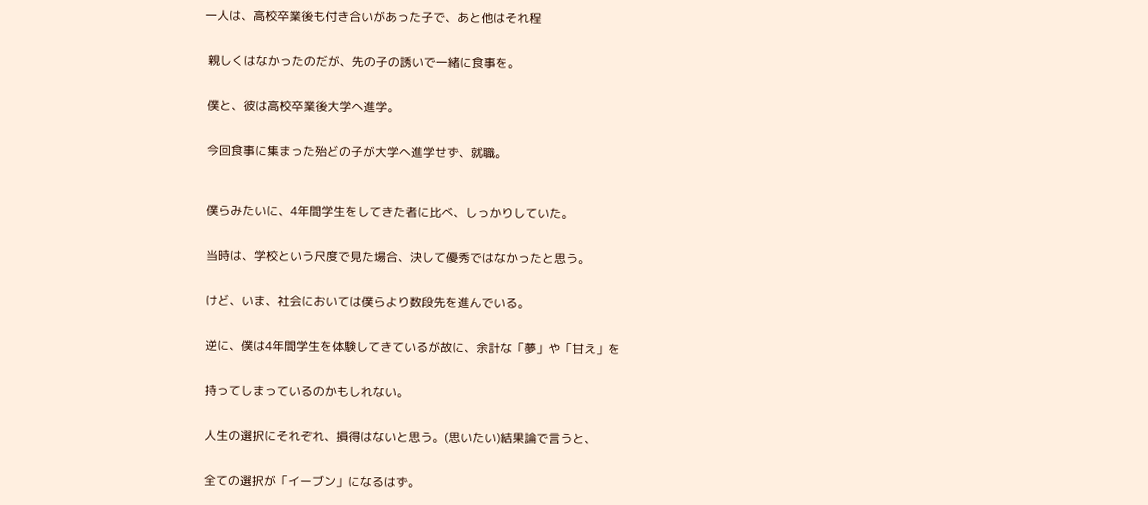一人は、高校卒業後も付き合いがあった子で、あと他はそれ程


 親しくはなかったのだが、先の子の誘いで一緒に食事を。


 僕と、彼は高校卒業後大学へ進学。


 今回食事に集まった殆どの子が大学へ進学せず、就職。



 僕らみたいに、4年間学生をしてきた者に比べ、しっかりしていた。


 当時は、学校という尺度で見た場合、決して優秀ではなかったと思う。


 けど、いま、社会においては僕らより数段先を進んでいる。


 逆に、僕は4年間学生を体験してきているが故に、余計な「夢」や「甘え」を


 持ってしまっているのかもしれない。


 人生の選択にそれぞれ、損得はないと思う。(思いたい)結果論で言うと、


 全ての選択が「イーブン」になるはず。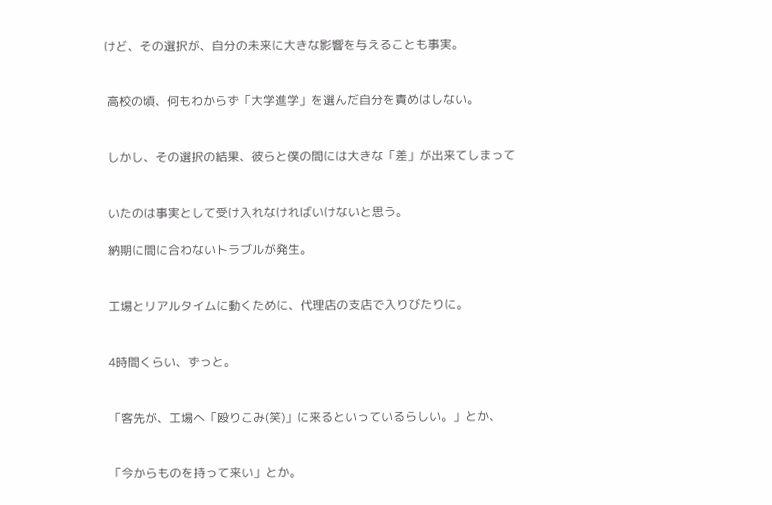けど、その選択が、自分の未来に大きな影響を与えることも事実。


 高校の頃、何もわからず「大学進学」を選んだ自分を責めはしない。


 しかし、その選択の結果、彼らと僕の間には大きな「差」が出来てしまって


 いたのは事実として受け入れなければいけないと思う。

 納期に間に合わないトラブルが発生。


 工場とリアルタイムに動くために、代理店の支店で入りびたりに。


 4時間くらい、ずっと。


 「客先が、工場へ「殴りこみ(笑)」に来るといっているらしい。」とか、


 「今からものを持って来い」とか。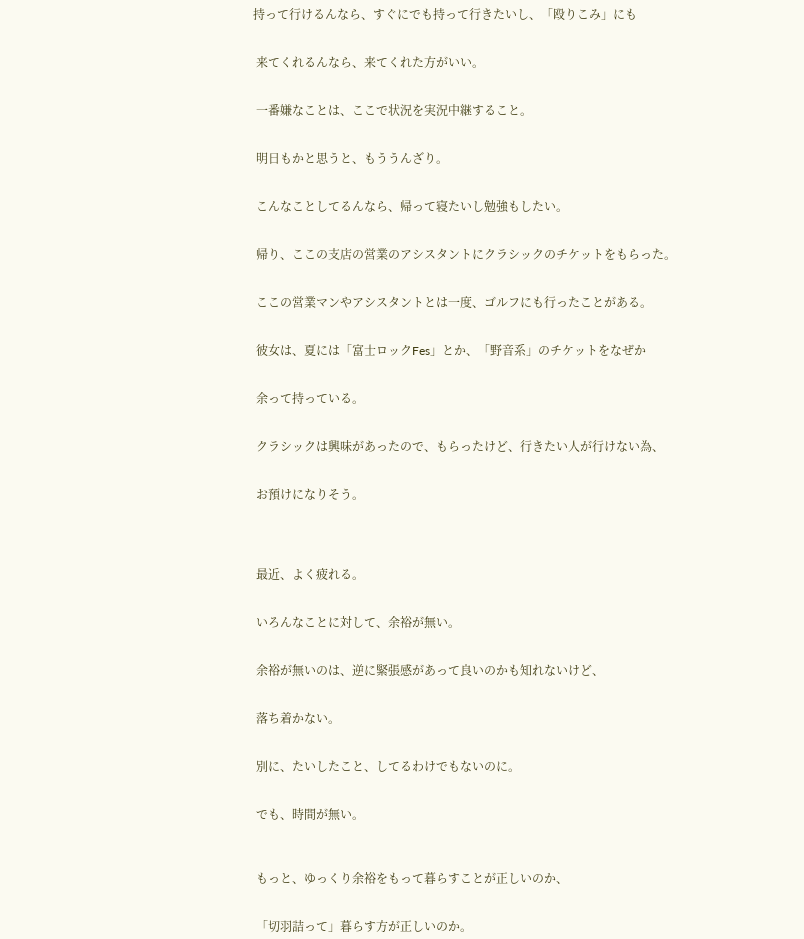持って行けるんなら、すぐにでも持って行きたいし、「殴りこみ」にも


 来てくれるんなら、来てくれた方がいい。


 一番嫌なことは、ここで状況を実況中継すること。


 明日もかと思うと、もううんざり。


 こんなことしてるんなら、帰って寝たいし勉強もしたい。


 帰り、ここの支店の営業のアシスタントにクラシックのチケットをもらった。


 ここの営業マンやアシスタントとは一度、ゴルフにも行ったことがある。


 彼女は、夏には「富士ロックFes」とか、「野音系」のチケットをなぜか


 余って持っている。


 クラシックは興味があったので、もらったけど、行きたい人が行けない為、


 お預けになりそう。




 最近、よく疲れる。


 いろんなことに対して、余裕が無い。


 余裕が無いのは、逆に緊張感があって良いのかも知れないけど、


 落ち着かない。


 別に、たいしたこと、してるわけでもないのに。


 でも、時間が無い。



 もっと、ゆっくり余裕をもって暮らすことが正しいのか、


 「切羽詰って」暮らす方が正しいのか。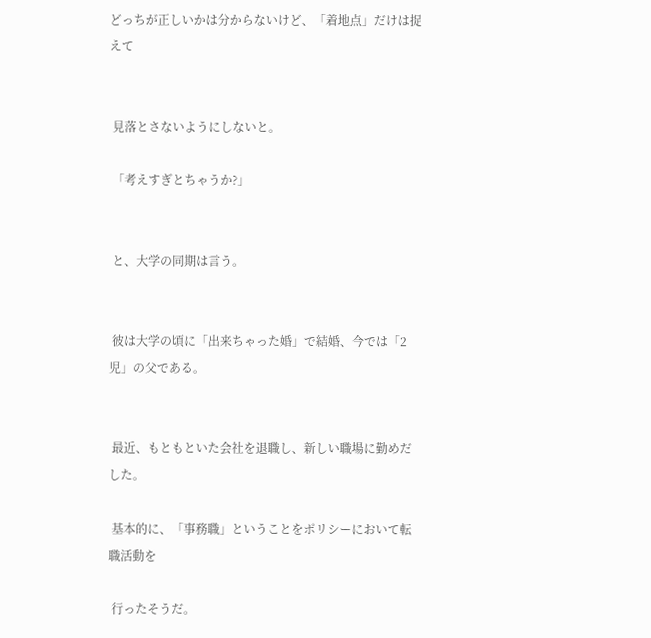どっちが正しいかは分からないけど、「着地点」だけは捉えて


 見落とさないようにしないと。

 「考えすぎとちゃうか?」


 と、大学の同期は言う。


 彼は大学の頃に「出来ちゃった婚」で結婚、今では「2児」の父である。


 最近、もともといた会社を退職し、新しい職場に勤めだした。

 基本的に、「事務職」ということをポリシーにおいて転職活動を

 行ったそうだ。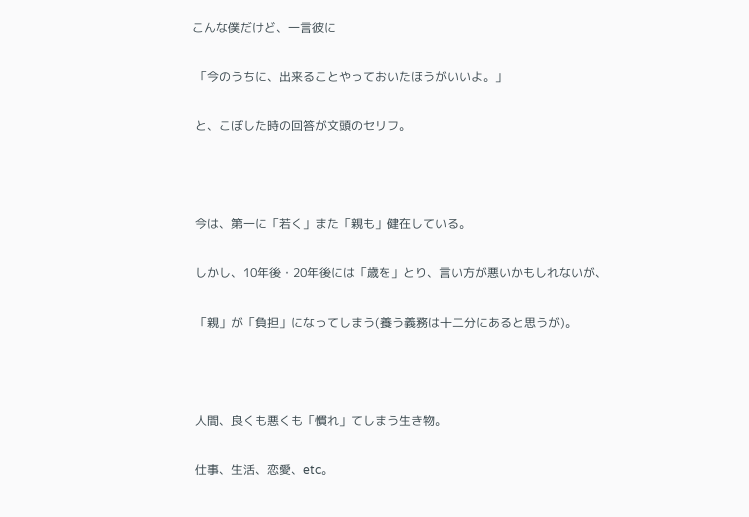こんな僕だけど、一言彼に

 「今のうちに、出来ることやっておいたほうがいいよ。」

 と、こぼした時の回答が文頭のセリフ。



 今は、第一に「若く」また「親も」健在している。

 しかし、10年後・20年後には「歳を」とり、言い方が悪いかもしれないが、

 「親」が「負担」になってしまう(養う義務は十二分にあると思うが)。



 人間、良くも悪くも「慣れ」てしまう生き物。

 仕事、生活、恋愛、etc。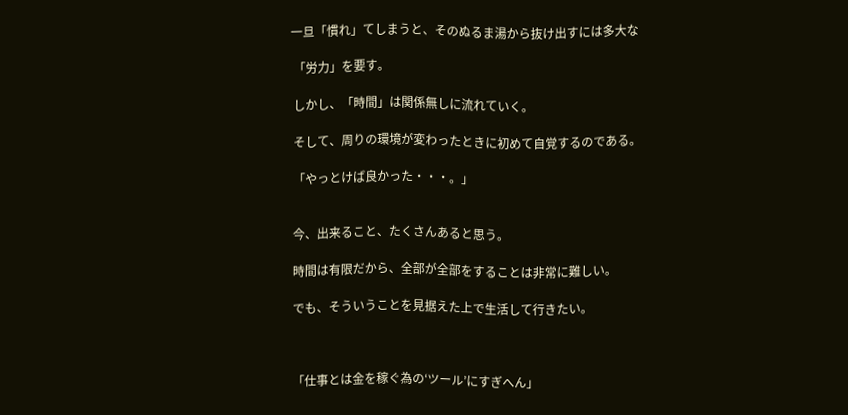一旦「慣れ」てしまうと、そのぬるま湯から抜け出すには多大な

 「労力」を要す。

 しかし、「時間」は関係無しに流れていく。

 そして、周りの環境が変わったときに初めて自覚するのである。

 「やっとけば良かった・・・。」


 今、出来ること、たくさんあると思う。

 時間は有限だから、全部が全部をすることは非常に難しい。

 でも、そういうことを見据えた上で生活して行きたい。



 「仕事とは金を稼ぐ為の‘ツール’にすぎへん」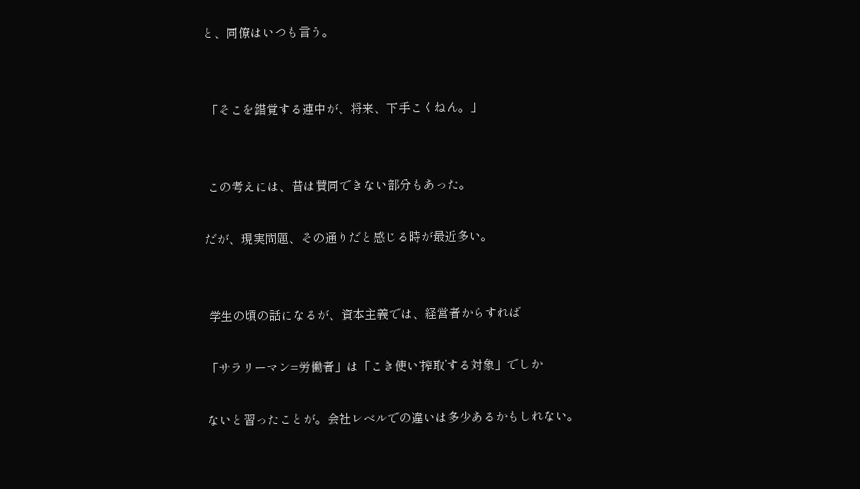と、同僚はいつも言う。


 「そこを錯覚する連中が、将来、下手こくねん。」


 この考えには、昔は賛同できない部分もあった。

だが、現実問題、その通りだと感じる時が最近多い。


 学生の頃の話になるが、資本主義では、経営者からすれば

「サラリーマン=労働者」は「こき使い‘搾取’する対象」でしか

ないと習ったことが。会社レベルでの違いは多少あるかもしれない。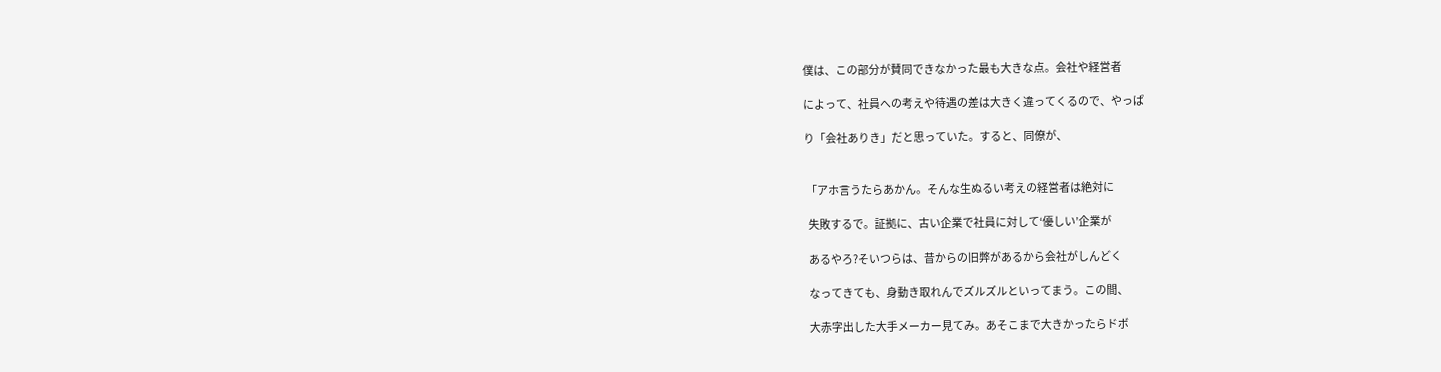僕は、この部分が賛同できなかった最も大きな点。会社や経営者

によって、社員への考えや待遇の差は大きく違ってくるので、やっぱ

り「会社ありき」だと思っていた。すると、同僚が、


 「アホ言うたらあかん。そんな生ぬるい考えの経営者は絶対に

  失敗するで。証拠に、古い企業で社員に対して‘優しい’企業が

  あるやろ?そいつらは、昔からの旧弊があるから会社がしんどく

  なってきても、身動き取れんでズルズルといってまう。この間、

  大赤字出した大手メーカー見てみ。あそこまで大きかったらドボ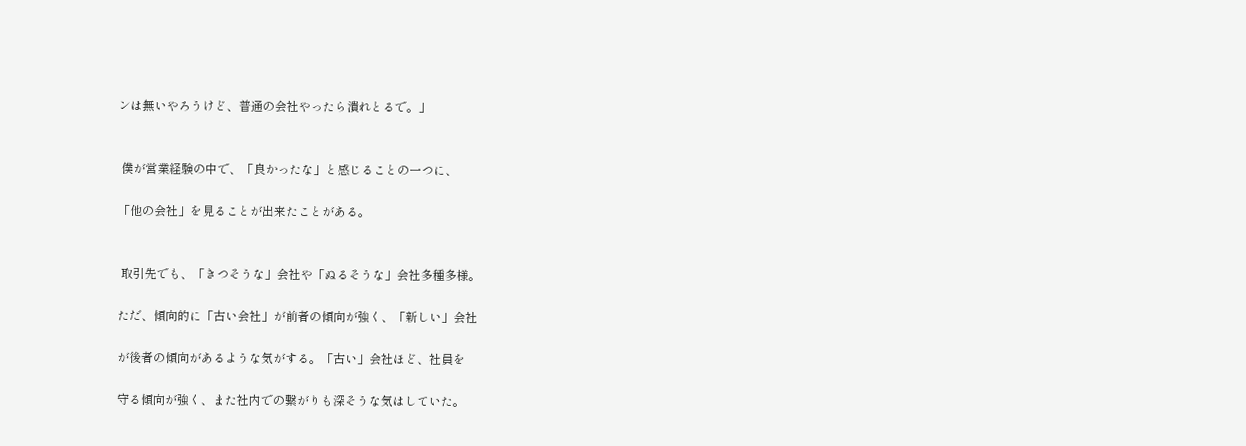ンは無いやろうけど、普通の会社やったら潰れとるで。」


 僕が営業経験の中で、「良かったな」と感じることの一つに、

「他の会社」を見ることが出来たことがある。


 取引先でも、「きつそうな」会社や「ぬるそうな」会社多種多様。

ただ、傾向的に「古い会社」が前者の傾向が強く、「新しい」会社

が後者の傾向があるような気がする。「古い」会社ほど、社員を

守る傾向が強く、また社内での繋がりも深そうな気はしていた。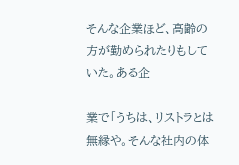そんな企業ほど、高齢の方が勤められたりもしていた。ある企

業で「うちは、リストラとは無縁や。そんな社内の体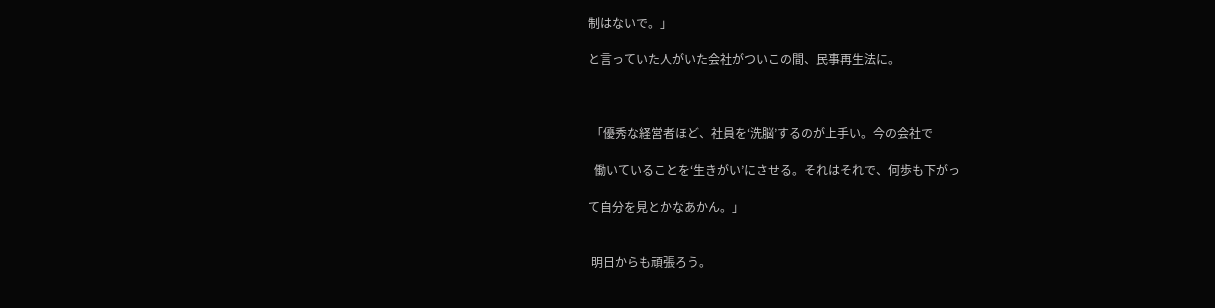制はないで。」

と言っていた人がいた会社がついこの間、民事再生法に。



 「優秀な経営者ほど、社員を‘洗脳’するのが上手い。今の会社で

  働いていることを‘生きがい’にさせる。それはそれで、何歩も下がっ

て自分を見とかなあかん。」


 明日からも頑張ろう。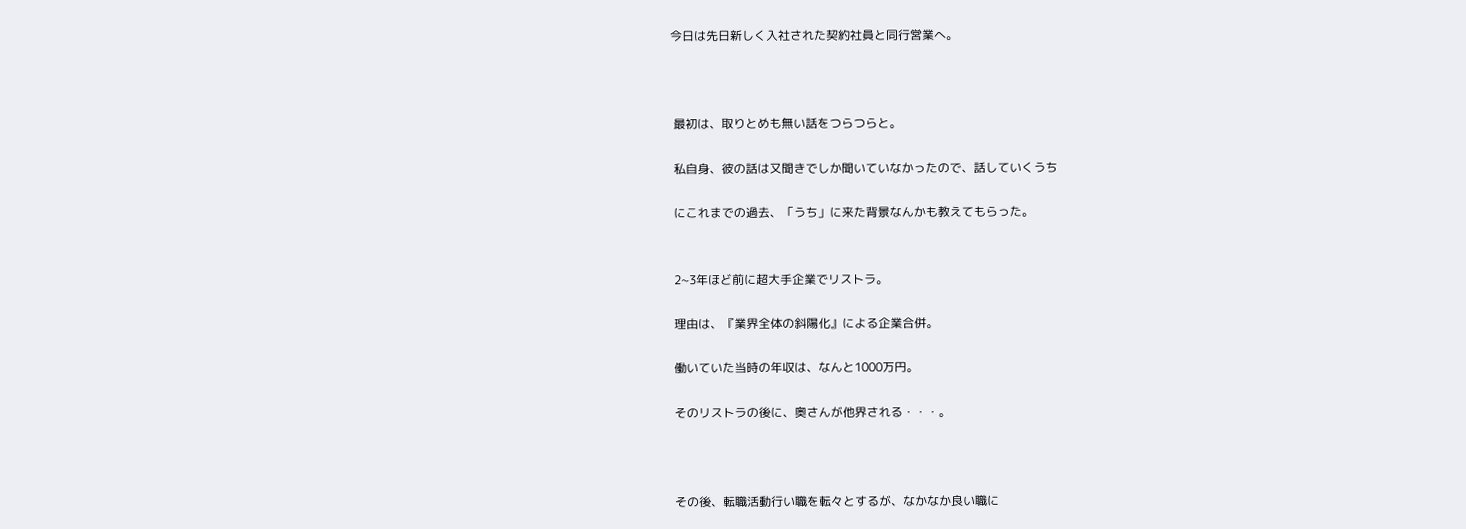今日は先日新しく入社された契約社員と同行営業へ。



 最初は、取りとめも無い話をつらつらと。

 私自身、彼の話は又聞きでしか聞いていなかったので、話していくうち

 にこれまでの過去、「うち」に来た背景なんかも教えてもらった。


 2~3年ほど前に超大手企業でリストラ。

 理由は、『業界全体の斜陽化』による企業合併。

 働いていた当時の年収は、なんと1000万円。

 そのリストラの後に、奥さんが他界される・・・。



 その後、転職活動行い職を転々とするが、なかなか良い職に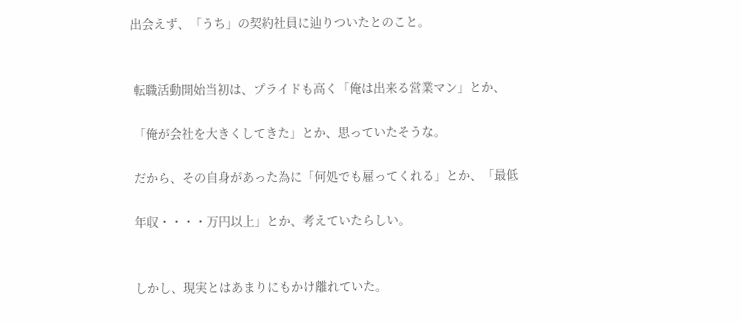出会えず、「うち」の契約社員に辿りついたとのこと。


 転職活動開始当初は、プライドも高く「俺は出来る営業マン」とか、

 「俺が会社を大きくしてきた」とか、思っていたそうな。

 だから、その自身があった為に「何処でも雇ってくれる」とか、「最低

 年収・・・・万円以上」とか、考えていたらしい。


 しかし、現実とはあまりにもかけ離れていた。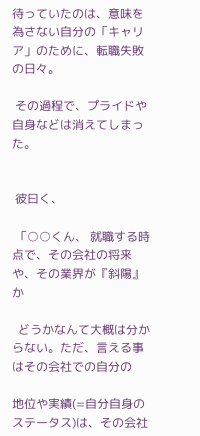待っていたのは、意味を為さない自分の「キャリア」のために、転職失敗の日々。

 その過程で、プライドや自身などは消えてしまった。


 彼曰く、

 「○○くん、 就職する時点で、その会社の将来や、その業界が『斜陽』か

  どうかなんて大概は分からない。ただ、言える事はその会社での自分の

地位や実績(=自分自身のステータス)は、その会社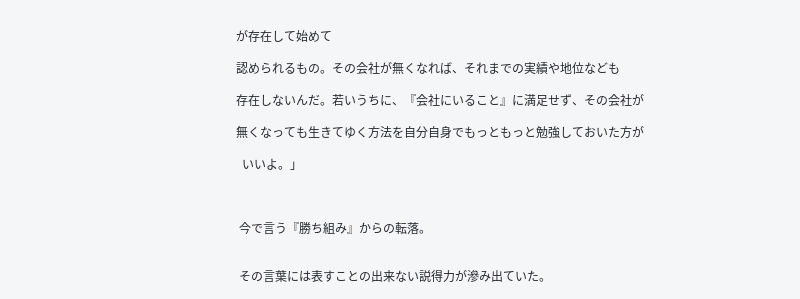が存在して始めて

認められるもの。その会社が無くなれば、それまでの実績や地位なども

存在しないんだ。若いうちに、『会社にいること』に満足せず、その会社が

無くなっても生きてゆく方法を自分自身でもっともっと勉強しておいた方が

  いいよ。」



 今で言う『勝ち組み』からの転落。


 その言葉には表すことの出来ない説得力が滲み出ていた。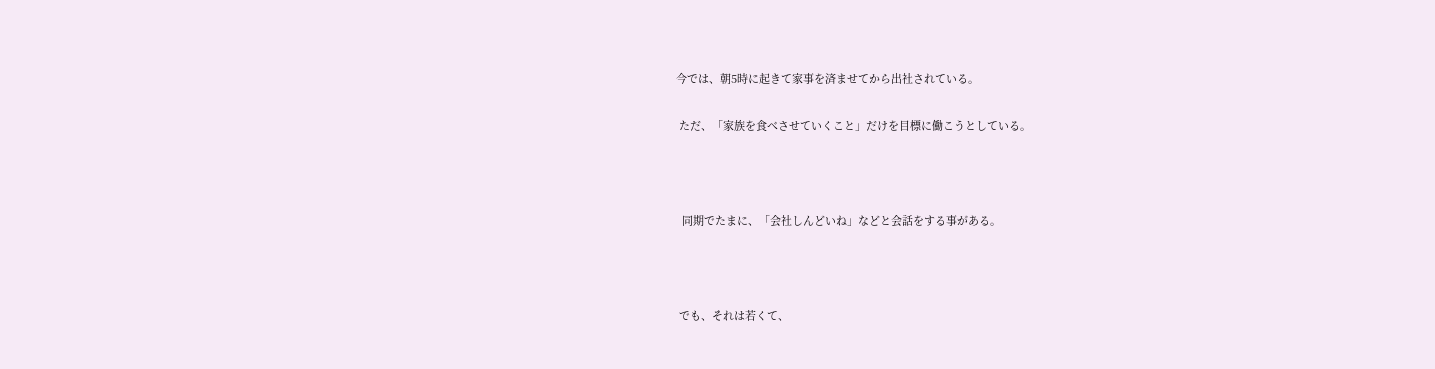今では、朝5時に起きて家事を済ませてから出社されている。

 ただ、「家族を食べさせていくこと」だけを目標に働こうとしている。



  同期でたまに、「会社しんどいね」などと会話をする事がある。



 でも、それは若くて、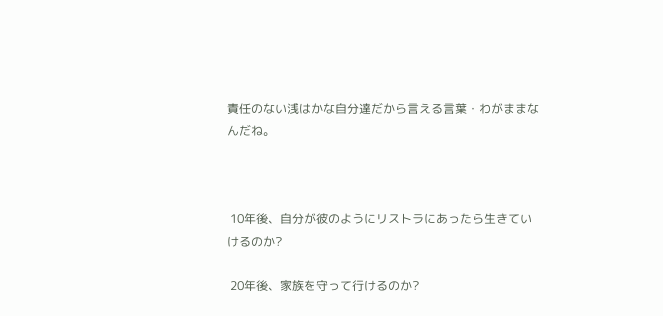責任のない浅はかな自分達だから言える言葉・わがままなんだね。



 10年後、自分が彼のようにリストラにあったら生きていけるのか?

 20年後、家族を守って行けるのか?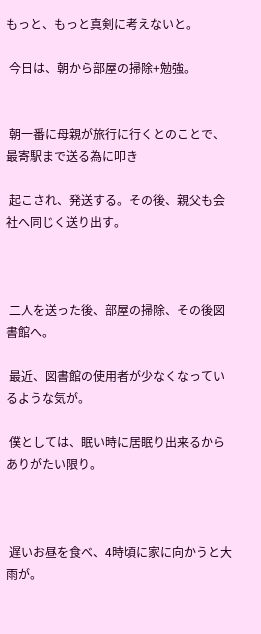もっと、もっと真剣に考えないと。

 今日は、朝から部屋の掃除+勉強。


 朝一番に母親が旅行に行くとのことで、最寄駅まで送る為に叩き

 起こされ、発送する。その後、親父も会社へ同じく送り出す。



 二人を送った後、部屋の掃除、その後図書館へ。

 最近、図書館の使用者が少なくなっているような気が。

 僕としては、眠い時に居眠り出来るからありがたい限り。



 遅いお昼を食べ、4時頃に家に向かうと大雨が。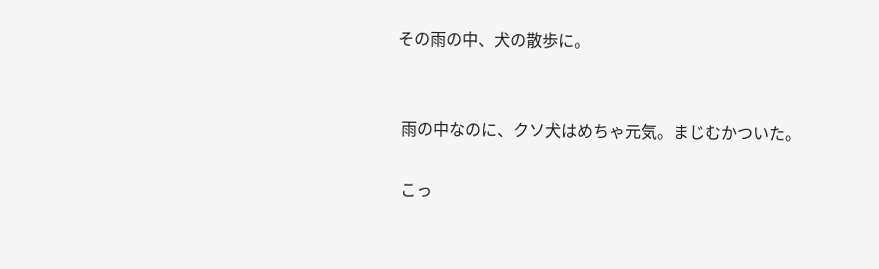その雨の中、犬の散歩に。


 雨の中なのに、クソ犬はめちゃ元気。まじむかついた。

 こっ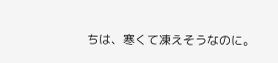ちは、寒くて凍えそうなのに。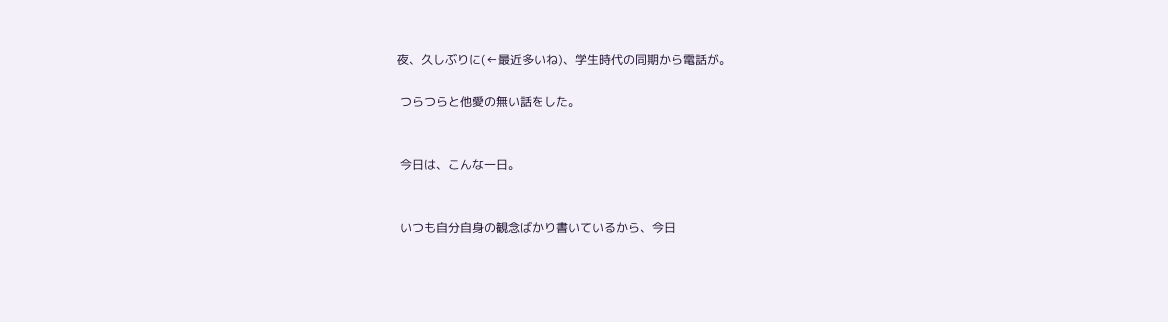夜、久しぶりに(←最近多いね)、学生時代の同期から電話が。

 つらつらと他愛の無い話をした。


 今日は、こんな一日。


 いつも自分自身の観念ばかり書いているから、今日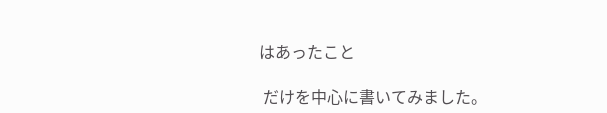はあったこと

 だけを中心に書いてみました。